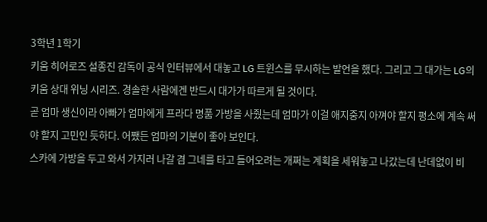3학년 1학기
키움 히어로즈 설종진 감독이 공식 인터뷰에서 대놓고 LG 트윈스를 무시하는 발언을 했다. 그리고 그 대가는 LG의 키움 상대 위닝 시리즈. 경솔한 사람에겐 반드시 대가가 따르게 될 것이다.
곧 엄마 생신이라 아빠가 엄마에게 프라다 명품 가방을 사줬는데 엄마가 이걸 애지중지 아껴야 할지 평소에 계속 써야 할지 고민인 듯하다. 어쨌든 엄마의 기분이 좋아 보인다.
스카에 가방을 두고 와서 가지러 나갈 겸 그네를 타고 들어오려는 개쩌는 계획을 세워놓고 나갔는데 난데없이 비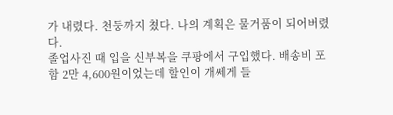가 내렸다. 천둥까지 쳤다. 나의 계획은 물거품이 되어버렸다.
졸업사진 때 입을 신부복을 쿠팡에서 구입했다. 배송비 포함 2만 4,600원이었는데 할인이 개쎄게 들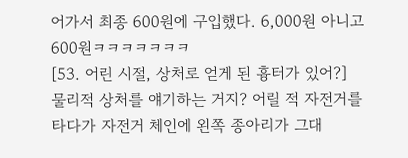어가서 최종 600원에 구입했다. 6,000원 아니고 600원ㅋㅋㅋㅋㅋㅋㅋ
[53. 어린 시절, 상처로 얻게 된 흉터가 있어?]
물리적 상처를 얘기하는 거지? 어릴 적 자전거를 타다가 자전거 체인에 왼쪽 종아리가 그대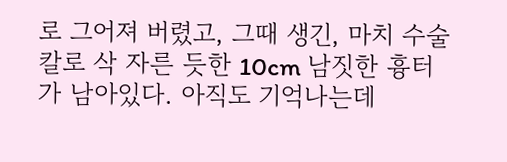로 그어져 버렸고, 그때 생긴, 마치 수술칼로 삭 자른 듯한 10cm 남짓한 흉터가 남아있다. 아직도 기억나는데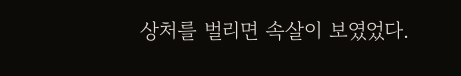상처를 벌리면 속살이 보였었다.